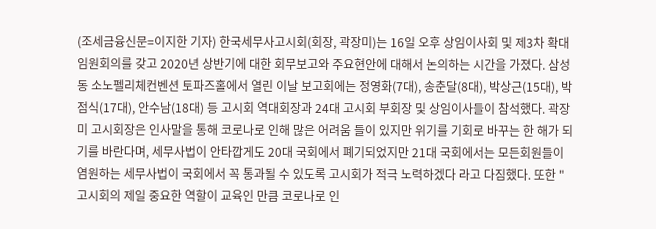(조세금융신문=이지한 기자) 한국세무사고시회(회장, 곽장미)는 16일 오후 상임이사회 및 제3차 확대임원회의를 갖고 2020년 상반기에 대한 회무보고와 주요현안에 대해서 논의하는 시간을 가졌다. 삼성동 소노펠리체컨벤션 토파즈홀에서 열린 이날 보고회에는 정영화(7대), 송춘달(8대), 박상근(15대), 박점식(17대), 안수남(18대) 등 고시회 역대회장과 24대 고시회 부회장 및 상임이사들이 참석했다. 곽장미 고시회장은 인사말을 통해 코로나로 인해 많은 어려움 들이 있지만 위기를 기회로 바꾸는 한 해가 되기를 바란다며, 세무사법이 안타깝게도 20대 국회에서 폐기되었지만 21대 국회에서는 모든회원들이 염원하는 세무사법이 국회에서 꼭 통과될 수 있도록 고시회가 적극 노력하겠다 라고 다짐했다. 또한 "고시회의 제일 중요한 역할이 교육인 만큼 코로나로 인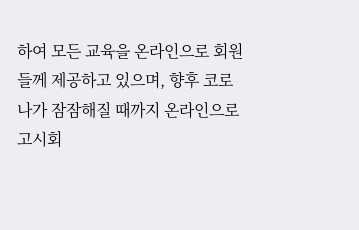하여 모든 교육을 온라인으로 회원들께 제공하고 있으며, 향후 코로나가 잠잠해질 때까지 온라인으로 고시회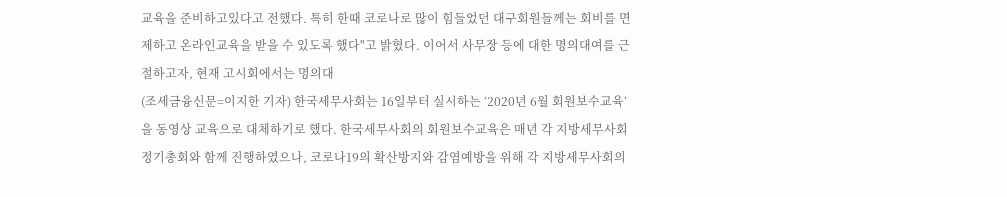교육을 준비하고있다고 전했다. 특히 한때 코로나로 많이 힘들었던 대구회원들께는 회비를 면제하고 온라인교육을 받을 수 있도록 했다"고 밝혔다. 이어서 사무장 등에 대한 명의대여를 근절하고자, 현재 고시회에서는 명의대
(조세금융신문=이지한 기자) 한국세무사회는 16일부터 실시하는 ‘2020년 6월 회원보수교육’을 동영상 교육으로 대체하기로 했다. 한국세무사회의 회원보수교육은 매년 각 지방세무사회 정기총회와 함께 진행하였으나, 코로나19의 확산방지와 감염예방을 위해 각 지방세무사회의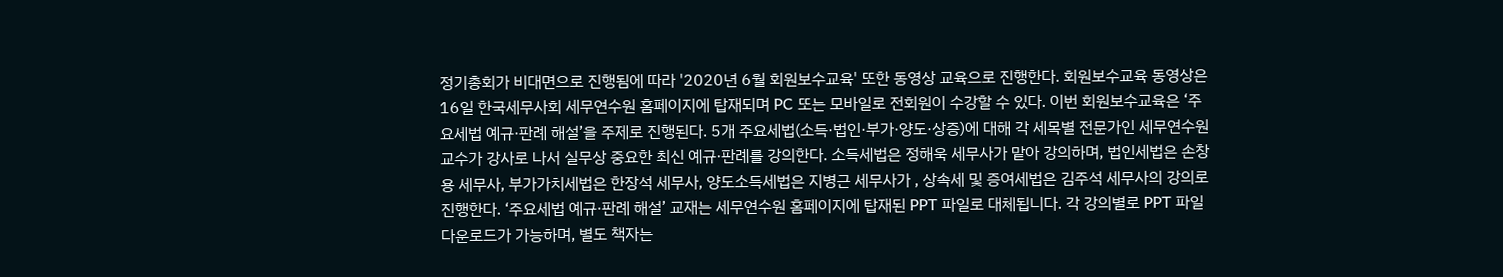정기총회가 비대면으로 진행됨에 따라 '2020년 6월 회원보수교육' 또한 동영상 교육으로 진행한다. 회원보수교육 동영상은 16일 한국세무사회 세무연수원 홈페이지에 탑재되며 PC 또는 모바일로 전회원이 수강할 수 있다. 이번 회원보수교육은 ‘주요세법 예규·판례 해설’을 주제로 진행된다. 5개 주요세법(소득·법인·부가·양도·상증)에 대해 각 세목별 전문가인 세무연수원 교수가 강사로 나서 실무상 중요한 최신 예규·판례를 강의한다. 소득세법은 정해욱 세무사가 맡아 강의하며, 법인세법은 손창용 세무사, 부가가치세법은 한장석 세무사, 양도소득세법은 지병근 세무사가 , 상속세 및 증여세법은 김주석 세무사의 강의로 진행한다. ‘주요세법 예규·판례 해설’ 교재는 세무연수원 홈페이지에 탑재된 PPT 파일로 대체됩니다. 각 강의별로 PPT 파일 다운로드가 가능하며, 별도 책자는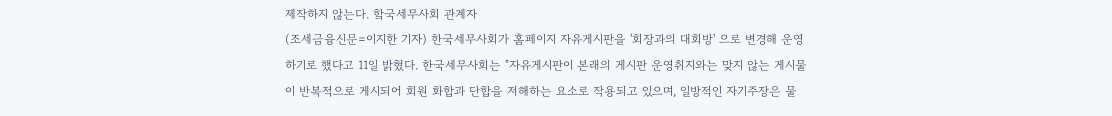제작하지 않는다. 핰국세무사회 관계자
(조세금융신문=이지한 기자) 한국세무사회가 홈페이지 자유게시판을 '회장과의 대회방' 으로 변경해 운영하기로 했다고 11일 밝혔다. 한국세무사회는 "자유게시판이 본래의 게시판 운영취지와는 맞지 않는 게시물이 반복적으로 게시되어 회원 화합과 단합을 저해하는 요소로 작용되고 있으며, 일방적인 자기주장은 물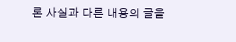론 사실과 다른 내용의 글을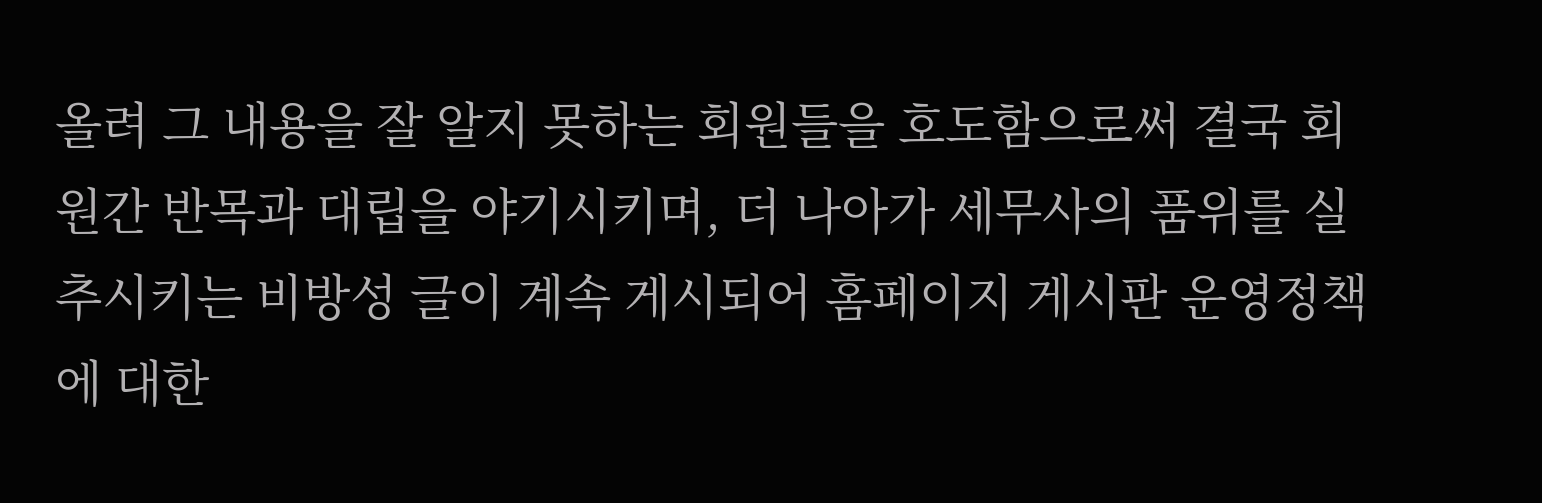올려 그 내용을 잘 알지 못하는 회원들을 호도함으로써 결국 회원간 반목과 대립을 야기시키며, 더 나아가 세무사의 품위를 실추시키는 비방성 글이 계속 게시되어 홈페이지 게시판 운영정책에 대한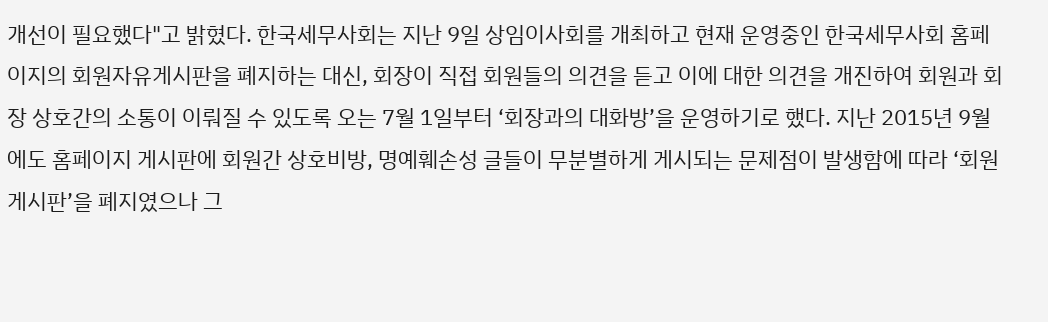개선이 필요했다"고 밝혔다. 한국세무사회는 지난 9일 상임이사회를 개최하고 현재 운영중인 한국세무사회 홈페이지의 회원자유게시판을 폐지하는 대신, 회장이 직접 회원들의 의견을 듣고 이에 대한 의견을 개진하여 회원과 회장 상호간의 소통이 이뤄질 수 있도록 오는 7월 1일부터 ‘회장과의 대화방’을 운영하기로 했다. 지난 2015년 9월에도 홈페이지 게시판에 회원간 상호비방, 명예훼손성 글들이 무분별하게 게시되는 문제점이 발생함에 따라 ‘회원게시판’을 폐지였으나 그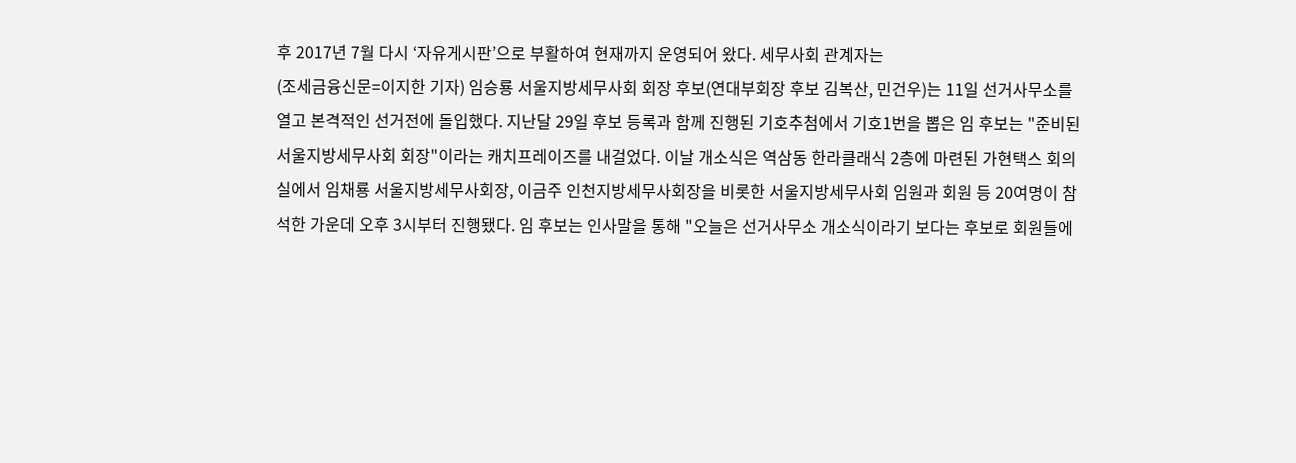후 2017년 7월 다시 ‘자유게시판’으로 부활하여 현재까지 운영되어 왔다. 세무사회 관계자는
(조세금융신문=이지한 기자) 임승룡 서울지방세무사회 회장 후보(연대부회장 후보 김복산, 민건우)는 11일 선거사무소를 열고 본격적인 선거전에 돌입했다. 지난달 29일 후보 등록과 함께 진행된 기호추첨에서 기호1번을 뽑은 임 후보는 "준비된 서울지방세무사회 회장"이라는 캐치프레이즈를 내걸었다. 이날 개소식은 역삼동 한라클래식 2층에 마련된 가현택스 회의실에서 임채룡 서울지방세무사회장, 이금주 인천지방세무사회장을 비롯한 서울지방세무사회 임원과 회원 등 20여명이 참석한 가운데 오후 3시부터 진행됐다. 임 후보는 인사말을 통해 "오늘은 선거사무소 개소식이라기 보다는 후보로 회원들에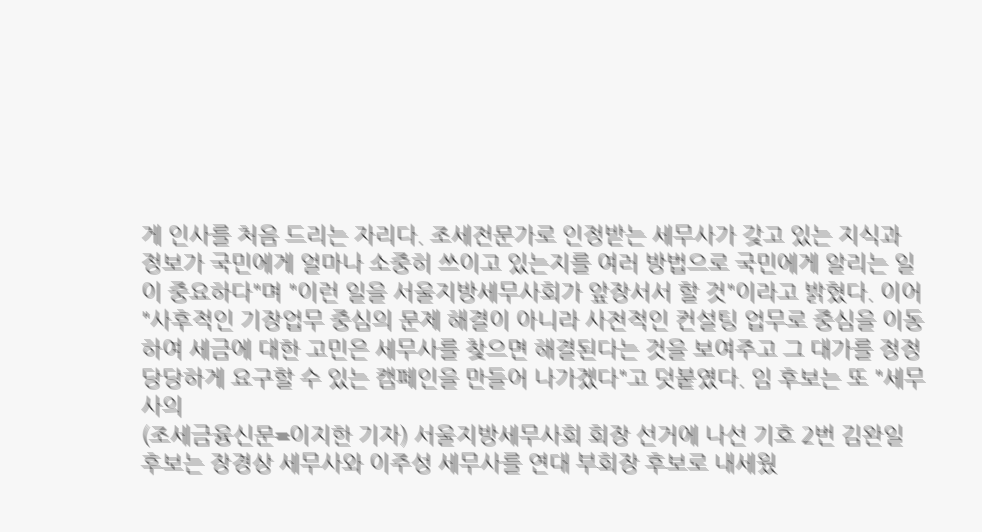게 인사를 처음 드리는 자리다. 조세전문가로 인정받는 세무사가 갖고 있는 지식과 정보가 국민에게 얼마나 소중히 쓰이고 있는지를 여러 방법으로 국민에게 알리는 일이 중요하다"며 "이런 일을 서울지방세무사회가 앞장서서 할 것"이라고 밝혔다. 이어 "사후적인 기장업무 중심의 문제 해결이 아니라 사전적인 컨설팅 업무로 중심을 이동하여 세금에 대한 고민은 세무사를 찾으면 해결된다는 것을 보여주고 그 대가를 정정당당하게 요구할 수 있는 캠페인을 만들어 나가겠다"고 덧붙였다. 임 후보는 또 "세무사의
(조세금융신문=이지한 기자) 서울지방세무사회 회장 선거에 나선 기호 2번 김완일 후보는 장경상 세무사와 이주성 세무사를 연대 부회장 후보로 내세웠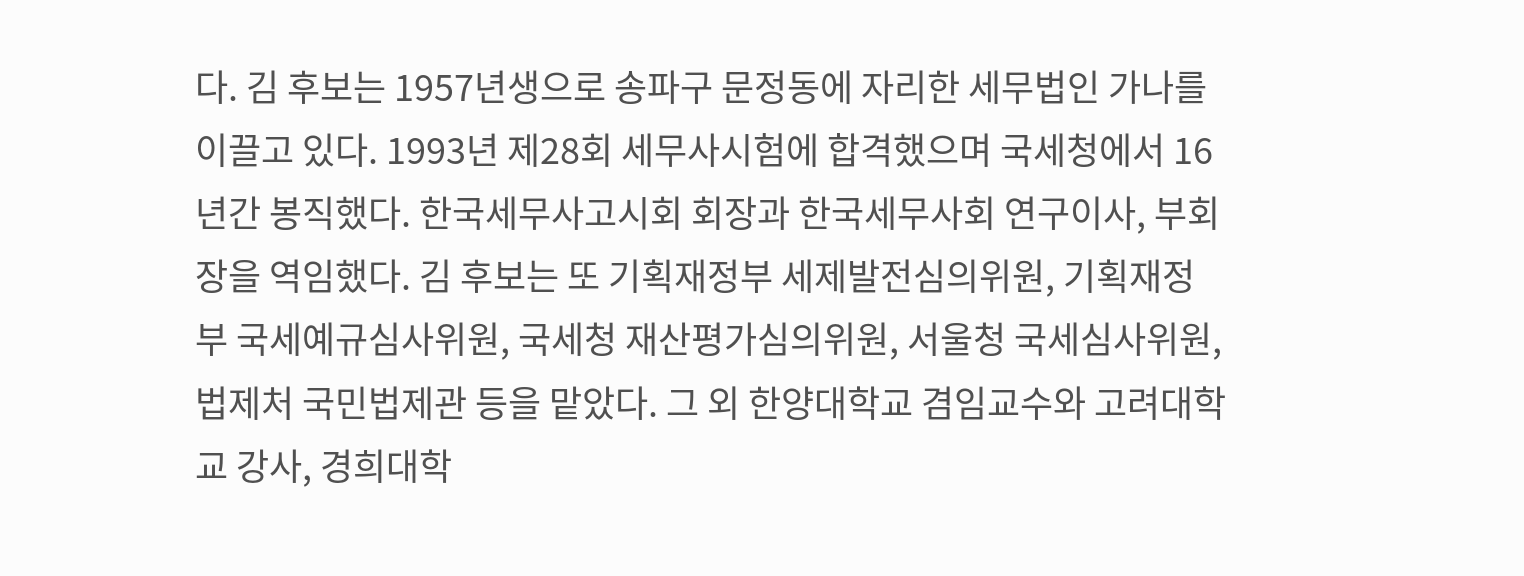다. 김 후보는 1957년생으로 송파구 문정동에 자리한 세무법인 가나를 이끌고 있다. 1993년 제28회 세무사시험에 합격했으며 국세청에서 16년간 봉직했다. 한국세무사고시회 회장과 한국세무사회 연구이사, 부회장을 역임했다. 김 후보는 또 기획재정부 세제발전심의위원, 기획재정부 국세예규심사위원, 국세청 재산평가심의위원, 서울청 국세심사위원, 법제처 국민법제관 등을 맡았다. 그 외 한양대학교 겸임교수와 고려대학교 강사, 경희대학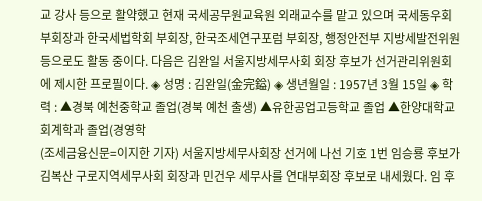교 강사 등으로 활약했고 현재 국세공무원교육원 외래교수를 맡고 있으며 국세동우회 부회장과 한국세법학회 부회장, 한국조세연구포럼 부회장, 행정안전부 지방세발전위원 등으로도 활동 중이다. 다음은 김완일 서울지방세무사회 회장 후보가 선거관리위원회에 제시한 프로필이다. ◈ 성명 : 김완일(金完鎰) ◈ 생년월일 : 1957년 3월 15일 ◈ 학력 : ▲경북 예천중학교 졸업(경북 예천 출생) ▲유한공업고등학교 졸업 ▲한양대학교 회계학과 졸업(경영학
(조세금융신문=이지한 기자) 서울지방세무사회장 선거에 나선 기호 1번 임승룡 후보가 김복산 구로지역세무사회 회장과 민건우 세무사를 연대부회장 후보로 내세웠다. 임 후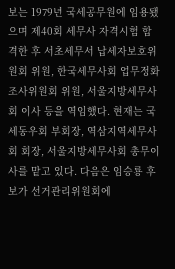보는 1979년 국세공무원에 임용됐으며 제40회 세무사 자격시험 합격한 후 서초세무서 납세자보호위원회 위원, 한국세무사회 업무정화조사위원회 위원, 서울지방세무사회 이사 등을 역임했다. 현재는 국세동우회 부회장, 역삼지역세무사회 회장, 서울지방세무사회 총무이사를 맡고 있다. 다음은 임승룡 후보가 선거관리위원회에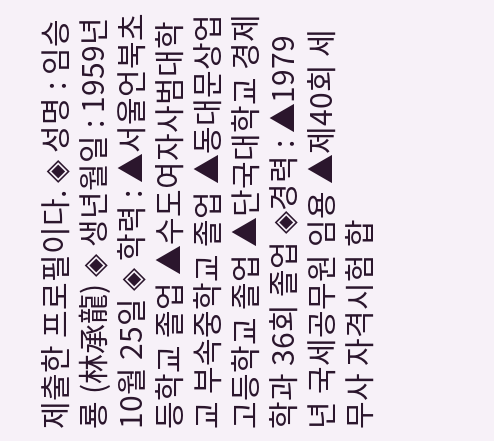제출한 프로필이다. ◈ 성명 : 임승룡 (林承龍) ◈ 생년월일 : 1959년 10월 25일 ◈ 학력 : ▲서울언북초등학교 졸업 ▲수도여자사범대학교 부속중학교 졸업 ▲동대문상업고등학교 졸업 ▲단국대학교 경제학과 36회 졸업 ◈경력 : ▲1979년 국세공무원 임용 ▲제40회 세무사 자격시험 합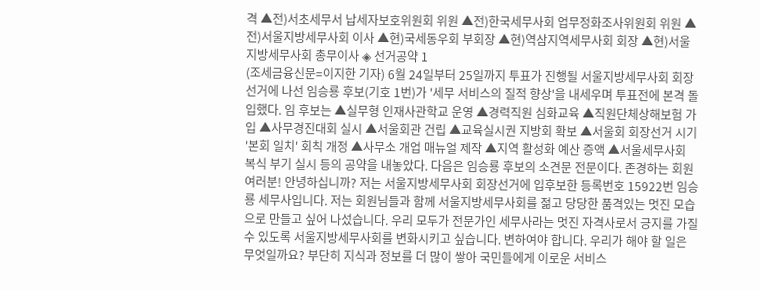격 ▲전)서초세무서 납세자보호위원회 위원 ▲전)한국세무사회 업무정화조사위원회 위원 ▲전)서울지방세무사회 이사 ▲현)국세동우회 부회장 ▲현)역삼지역세무사회 회장 ▲현)서울지방세무사회 총무이사 ◈ 선거공약 1
(조세금융신문=이지한 기자) 6월 24일부터 25일까지 투표가 진행될 서울지방세무사회 회장 선거에 나선 임승룡 후보(기호 1번)가 '세무 서비스의 질적 향상'을 내세우며 투표전에 본격 돌입했다. 임 후보는 ▲실무형 인재사관학교 운영 ▲경력직원 심화교육 ▲직원단체상해보험 가입 ▲사무경진대회 실시 ▲서울회관 건립 ▲교육실시권 지방회 확보 ▲서울회 회장선거 시기 '본회 일치' 회칙 개정 ▲사무소 개업 매뉴얼 제작 ▲지역 활성화 예산 증액 ▲서울세무사회 복식 부기 실시 등의 공약을 내놓았다. 다음은 임승룡 후보의 소견문 전문이다. 존경하는 회원 여러분! 안녕하십니까? 저는 서울지방세무사회 회장선거에 입후보한 등록번호 15922번 임승룡 세무사입니다. 저는 회원님들과 함께 서울지방세무사회를 젊고 당당한 품격있는 멋진 모습으로 만들고 싶어 나섰습니다. 우리 모두가 전문가인 세무사라는 멋진 자격사로서 긍지를 가질 수 있도록 서울지방세무사회를 변화시키고 싶습니다. 변하여야 합니다. 우리가 해야 할 일은 무엇일까요? 부단히 지식과 정보를 더 많이 쌓아 국민들에게 이로운 서비스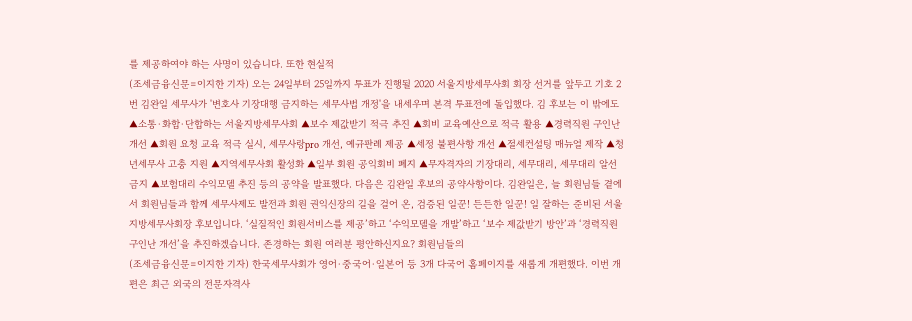를 제공하여야 하는 사명이 있습니다. 또한 현실적
(조세금융신문=이지한 기자) 오는 24일부터 25일까지 투표가 진행될 2020 서울지방세무사회 회장 선거를 앞두고 기호 2번 김완일 세무사가 '변호사 기장대행 금지하는 세무사법 개정'을 내세우며 본격 투표전에 돌입했다. 김 후보는 이 밖에도 ▲소통∙화합∙단합하는 서울지방세무사회 ▲보수 제값받기 적극 추진 ▲회비 교육예산으로 적극 활용 ▲경력직원 구인난 개선 ▲회원 요청 교육 적극 실시, 세무사랑pro 개선, 예규판례 제공 ▲세정 불편사항 개선 ▲절세컨설팅 매뉴얼 제작 ▲청년세무사 고충 지원 ▲지역세무사회 활성화 ▲일부 회원 공익회비 폐지 ▲무자격자의 기장대리, 세무대리, 세무대리 알선 금지 ▲보험대리 수익모델 추진 등의 공약을 발표했다. 다음은 김완일 후보의 공약사항이다. 김완일은, 늘 회원님들 곁에서 회원님들과 함께 세무사제도 발전과 회원 권익신장의 길을 걸어 온, 검증된 일꾼! 든든한 일꾼! 일 잘하는 준비된 서울지방세무사회장 후보입니다. ‘실질적인 회원서비스를 제공’하고 ‘수익모델을 개발’하고 ‘보수 제값받기 방안’과 ‘경력직원 구인난 개선’을 추진하겠습니다. 존경하는 회원 여러분 평안하신지요? 회원님들의
(조세금융신문=이지한 기자) 한국세무사회가 영어·중국어·일본어 등 3개 다국어 홈페이지를 새롭게 개편했다. 이번 개편은 최근 외국의 전문자격사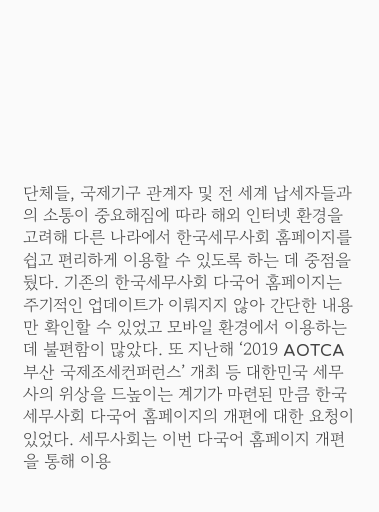단체들, 국제기구 관계자 및 전 세계 납세자들과의 소통이 중요해짐에 따라 해외 인터넷 환경을 고려해 다른 나라에서 한국세무사회 홈페이지를 쉽고 편리하게 이용할 수 있도록 하는 데 중점을 뒀다. 기존의 한국세무사회 다국어 홈페이지는 주기적인 업데이트가 이뤄지지 않아 간단한 내용만 확인할 수 있었고 모바일 환경에서 이용하는데 불편함이 많았다. 또 지난해 ‘2019 AOTCA부산 국제조세컨퍼런스’ 개최 등 대한민국 세무사의 위상을 드높이는 계기가 마련된 만큼 한국세무사회 다국어 홈페이지의 개편에 대한 요청이 있었다. 세무사회는 이번 다국어 홈페이지 개편을 통해 이용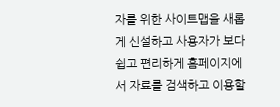자를 위한 사이트맵을 새롭게 신설하고 사용자가 보다 쉽고 편리하게 홈페이지에서 자료를 검색하고 이용할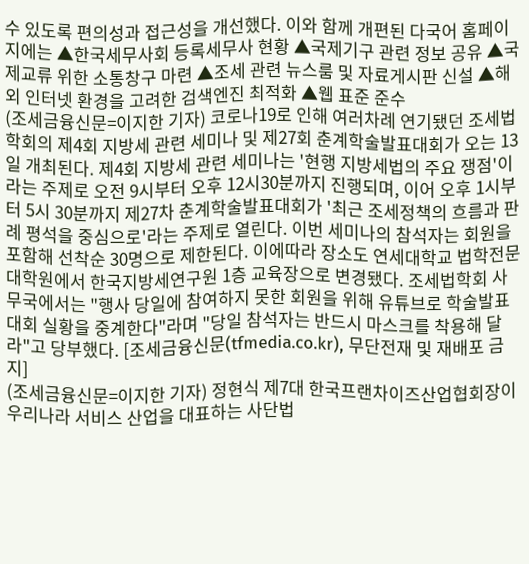수 있도록 편의성과 접근성을 개선했다. 이와 함께 개편된 다국어 홈페이지에는 ▲한국세무사회 등록세무사 현황 ▲국제기구 관련 정보 공유 ▲국제교류 위한 소통창구 마련 ▲조세 관련 뉴스룸 및 자료게시판 신설 ▲해외 인터넷 환경을 고려한 검색엔진 최적화 ▲웹 표준 준수
(조세금융신문=이지한 기자) 코로나19로 인해 여러차례 연기됐던 조세법학회의 제4회 지방세 관련 세미나 및 제27회 춘계학술발표대회가 오는 13일 개최된다. 제4회 지방세 관련 세미나는 '현행 지방세법의 주요 쟁점'이라는 주제로 오전 9시부터 오후 12시30분까지 진행되며, 이어 오후 1시부터 5시 30분까지 제27차 춘계학술발표대회가 '최근 조세정책의 흐름과 판례 평석을 중심으로'라는 주제로 열린다. 이번 세미나의 참석자는 회원을 포함해 선착순 30명으로 제한된다. 이에따라 장소도 연세대학교 법학전문대학원에서 한국지방세연구원 1층 교육장으로 변경됐다. 조세법학회 사무국에서는 "행사 당일에 참여하지 못한 회원을 위해 유튜브로 학술발표대회 실황을 중계한다"라며 "당일 참석자는 반드시 마스크를 착용해 달라"고 당부했다. [조세금융신문(tfmedia.co.kr), 무단전재 및 재배포 금지]
(조세금융신문=이지한 기자) 정현식 제7대 한국프랜차이즈산업협회장이 우리나라 서비스 산업을 대표하는 사단법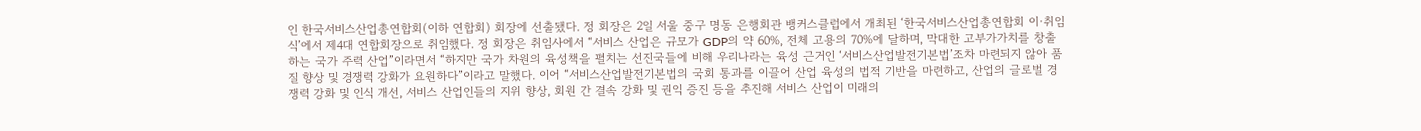인 한국서비스산업총연합회(이하 연합회) 회장에 선출됐다. 정 회장은 2일 서울 중구 명동 은행회관 뱅커스클럽에서 개최된 ‘한국서비스산업총연합회 이·취임식’에서 제4대 연합회장으로 취임했다. 정 회장은 취임사에서 “서비스 산업은 규모가 GDP의 약 60%, 전체 고용의 70%에 달하며, 막대한 고부가가치를 창출하는 국가 주력 산업”이라면서 “하지만 국가 차원의 육성책을 펼치는 선진국들에 비해 우리나라는 육성 근거인 ‘서비스산업발전기본법’조차 마련되지 않아 품질 향상 및 경쟁력 강화가 요원하다”이라고 말했다. 이어 “서비스산업발전기본법의 국회 통과를 이끌어 산업 육성의 법적 기반을 마련하고, 산업의 글로벌 경쟁력 강화 및 인식 개선, 서비스 산업인들의 지위 향상, 회원 간 결속 강화 및 권익 증진 등을 추진해 서비스 산업이 미래의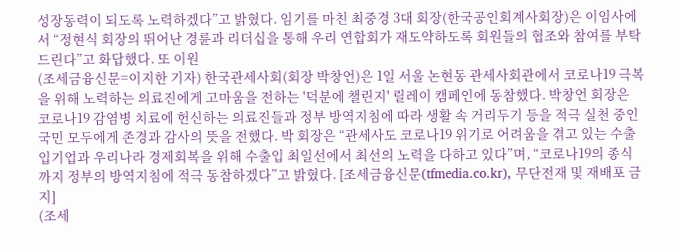성장동력이 되도록 노력하겠다”고 밝혔다. 임기를 마친 최중경 3대 회장(한국공인회계사회장)은 이임사에서 “정현식 회장의 뛰어난 경륜과 리더십을 통해 우리 연합회가 재도약하도록 회원들의 협조와 참여를 부탁드린다”고 화답했다. 또 이원
(조세금융신문=이지한 기자) 한국관세사회(회장 박창언)은 1일 서울 논현동 관세사회관에서 코로나19 극복을 위해 노력하는 의료진에게 고마움을 전하는 '덕분에 챌린지' 릴레이 캠페인에 동참했다. 박창언 회장은 코로나19 감염병 치료에 헌신하는 의료진들과 정부 방역지침에 따라 생활 속 거리두기 등을 적극 실천 중인 국민 모두에게 존경과 감사의 뜻을 전했다. 박 회장은 “관세사도 코로나19 위기로 어려움을 겪고 있는 수출입기업과 우리나라 경제회복을 위해 수출입 최일선에서 최선의 노력을 다하고 있다”며, “코로나19의 종식까지 정부의 방역지침에 적극 동참하겠다”고 밝혔다. [조세금융신문(tfmedia.co.kr), 무단전재 및 재배포 금지]
(조세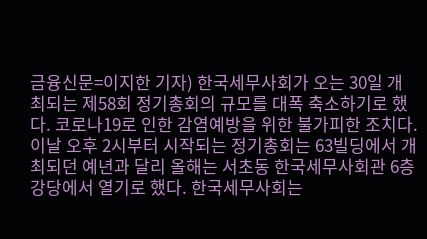금융신문=이지한 기자) 한국세무사회가 오는 30일 개최되는 제58회 정기총회의 규모를 대폭 축소하기로 했다. 코로나19로 인한 감염예방을 위한 불가피한 조치다. 이날 오후 2시부터 시작되는 정기총회는 63빌딩에서 개최되던 예년과 달리 올해는 서초동 한국세무사회관 6층 강당에서 열기로 했다. 한국세무사회는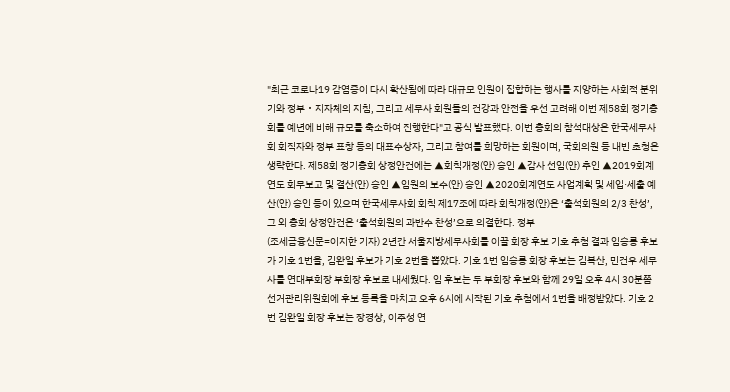"최근 코로나19 감염증이 다시 확산됨에 따라 대규모 인원이 집합하는 행사를 지양하는 사회적 분위기와 정부‧지자체의 지침, 그리고 세무사 회원들의 건강과 안전을 우선 고려해 이번 제58회 정기총회를 예년에 비해 규모를 축소하여 진행한다"고 공식 발표했다. 이번 총회의 참석대상은 한국세무사회 회직자와 정부 표창 등의 대표수상자, 그리고 참여를 희망하는 회원이며, 국회의원 등 내빈 초청은 생략한다. 제58회 정기총회 상정안건에는 ▲회칙개정(안) 승인 ▲감사 선임(안) 추인 ▲2019회계연도 회무보고 및 결산(안) 승인 ▲임원의 보수(안) 승인 ▲2020회계연도 사업계획 및 세입·세출 예산(안) 승인 등이 있으며 한국세무사회 회칙 제17조에 따라 회칙개정(안)은 ‘출석회원의 2/3 찬성’, 그 외 총회 상정안건은 ‘출석회원의 과반수 찬성’으로 의결한다. 정부
(조세금융신문=이지한 기자) 2년간 서울지방세무사회를 이끌 회장 후보 기호 추첨 결과 임승룡 후보가 기호 1번을, 김완일 후보가 기호 2번을 뽑았다. 기호 1번 임승룡 회장 후보는 김복산, 민건우 세무사를 연대부회장 부회장 후보로 내세웠다. 임 후보는 두 부회장 후보와 함께 29일 오후 4시 30분쯤 선거관리위원회에 후보 등록을 마치고 오후 6시에 시작된 기호 추첨에서 1번을 배정받았다. 기호 2번 김완일 회장 후보는 장경상, 이주성 연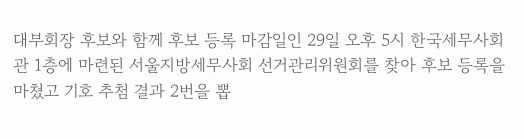대부회장 후보와 함께 후보 등록 마감일인 29일 오후 5시 한국세무사회관 1층에 마련된 서울지방세무사회 선거관리위원회를 찾아 후보 등록을 마쳤고 기호 추첨 결과 2번을 뽑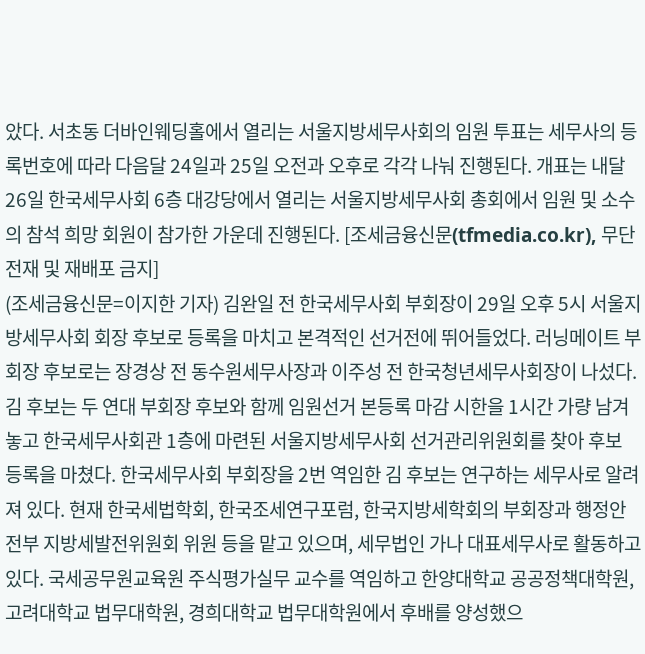았다. 서초동 더바인웨딩홀에서 열리는 서울지방세무사회의 임원 투표는 세무사의 등록번호에 따라 다음달 24일과 25일 오전과 오후로 각각 나눠 진행된다. 개표는 내달 26일 한국세무사회 6층 대강당에서 열리는 서울지방세무사회 총회에서 임원 및 소수의 참석 희망 회원이 참가한 가운데 진행된다. [조세금융신문(tfmedia.co.kr), 무단전재 및 재배포 금지]
(조세금융신문=이지한 기자) 김완일 전 한국세무사회 부회장이 29일 오후 5시 서울지방세무사회 회장 후보로 등록을 마치고 본격적인 선거전에 뛰어들었다. 러닝메이트 부회장 후보로는 장경상 전 동수원세무사장과 이주성 전 한국청년세무사회장이 나섰다. 김 후보는 두 연대 부회장 후보와 함께 임원선거 본등록 마감 시한을 1시간 가량 남겨놓고 한국세무사회관 1층에 마련된 서울지방세무사회 선거관리위원회를 찾아 후보 등록을 마쳤다. 한국세무사회 부회장을 2번 역임한 김 후보는 연구하는 세무사로 알려져 있다. 현재 한국세법학회, 한국조세연구포럼, 한국지방세학회의 부회장과 행정안전부 지방세발전위원회 위원 등을 맡고 있으며, 세무법인 가나 대표세무사로 활동하고 있다. 국세공무원교육원 주식평가실무 교수를 역임하고 한양대학교 공공정책대학원, 고려대학교 법무대학원, 경희대학교 법무대학원에서 후배를 양성했으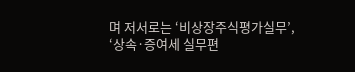며 저서로는 ‘비상장주식평가실무’, ‘상속·증여세 실무편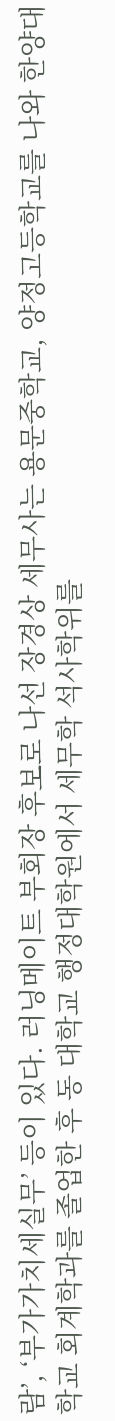람’, ‘부가가치세실무’ 등이 있다. 러닝메이트 부회장 후보로 나선 장경상 세무사는 용문중학교, 양정고등학교를 나와 한양대학교 회계학과를 졸업한 후 동 대학교 행정대학원에서 세무학 석사학위를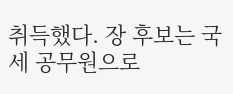취득했다. 장 후보는 국세 공무원으로